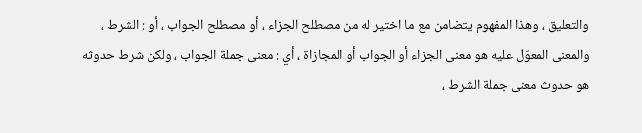والتعليق ، وهذا المفهوم يتضامن مع ما اختير له من مصطلح الجزاء ، أو مصطلح الجواب ، أو : الشرط ، والمعنى المعوّل عليه هو معنى الجزاء أو الجواب أو المجازاة ، أي : معنى جملة الجواب ، ولكن شرط حدوثه هو حدوث معنى جملة الشرط ،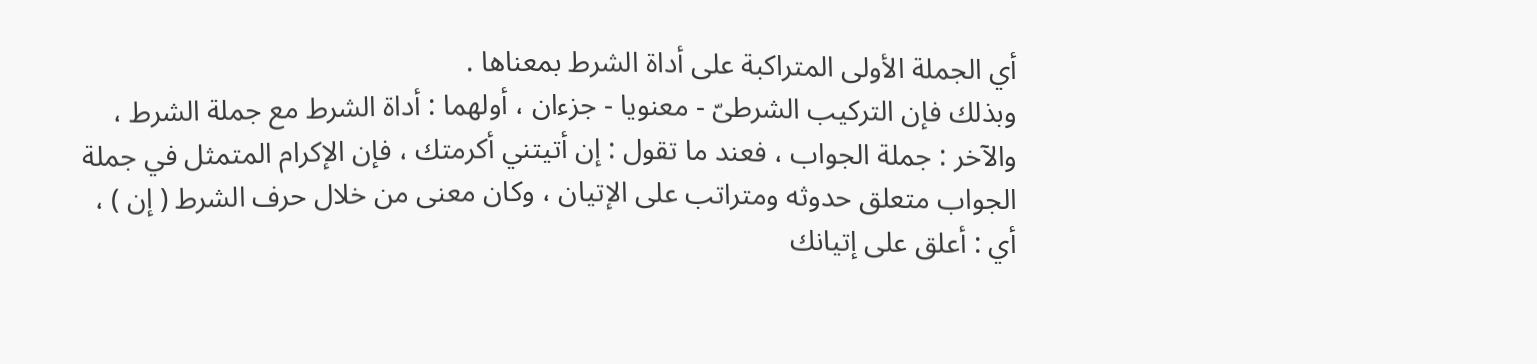أي الجملة الأولى المتراكبة على أداة الشرط بمعناها .
وبذلك فإن التركيب الشرطىّ - معنويا - جزءان ، أولهما : أداة الشرط مع جملة الشرط ، والآخر : جملة الجواب ، فعند ما تقول : إن أتيتني أكرمتك ، فإن الإكرام المتمثل في جملة الجواب متعلق حدوثه ومتراتب على الإتيان ، وكان معنى من خلال حرف الشرط ( إن ) ، أي : أعلق على إتيانك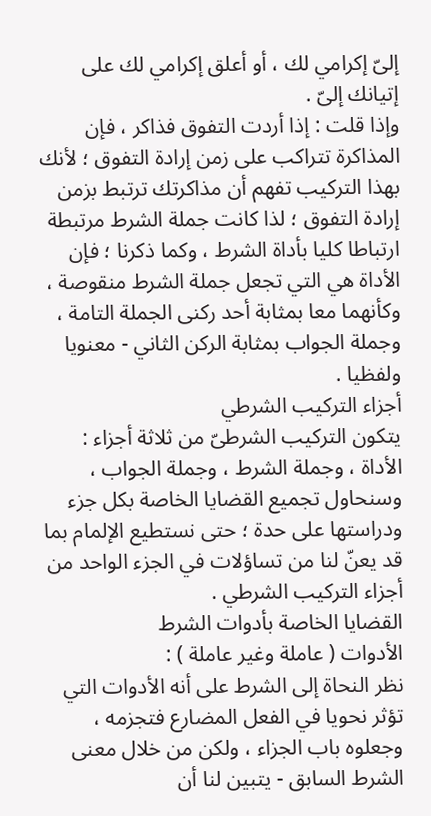إلىّ إكرامي لك ، أو أعلق إكرامي لك على إتيانك إلىّ .
وإذا قلت : إذا أردت التفوق فذاكر ، فإن المذاكرة تتراكب على زمن إرادة التفوق ؛ لأنك بهذا التركيب تفهم أن مذاكرتك ترتبط بزمن إرادة التفوق ؛ لذا كانت جملة الشرط مرتبطة ارتباطا كليا بأداة الشرط ، وكما ذكرنا ؛ فإن الأداة هي التي تجعل جملة الشرط منقوصة ، وكأنهما معا بمثابة أحد ركنى الجملة التامة ، وجملة الجواب بمثابة الركن الثاني - معنويا ولفظيا .
أجزاء التركيب الشرطي
يتكون التركيب الشرطىّ من ثلاثة أجزاء : الأداة ، وجملة الشرط ، وجملة الجواب ، وسنحاول تجميع القضايا الخاصة بكل جزء ودراستها على حدة ؛ حتى نستطيع الإلمام بما قد يعنّ لنا من تساؤلات في الجزء الواحد من أجزاء التركيب الشرطي .
القضايا الخاصة بأدوات الشرط
الأدوات ( عاملة وغير عاملة ) :
نظر النحاة إلى الشرط على أنه الأدوات التي تؤثر نحويا في الفعل المضارع فتجزمه ، وجعلوه باب الجزاء ، ولكن من خلال معنى الشرط السابق - يتبين لنا أن